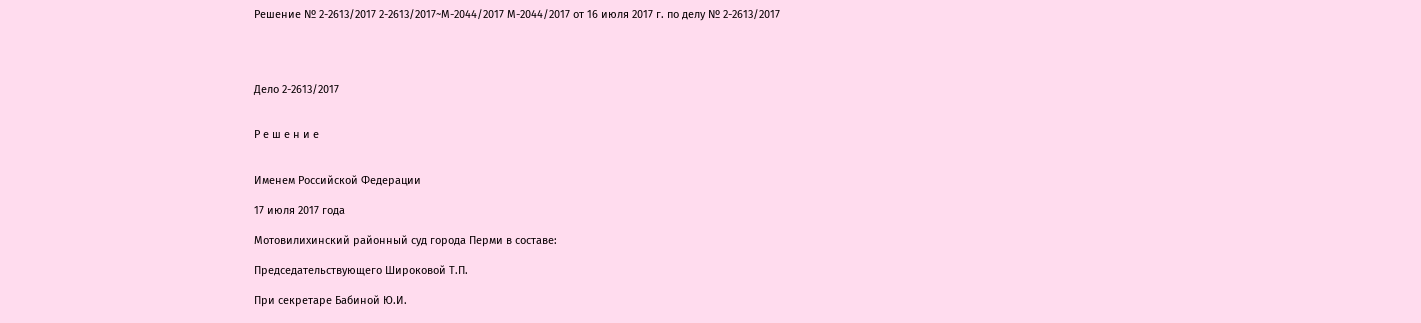Решение № 2-2613/2017 2-2613/2017~М-2044/2017 М-2044/2017 от 16 июля 2017 г. по делу № 2-2613/2017




Дело 2-2613/2017


Р е ш е н и е


Именем Российской Федерации

17 июля 2017 года

Мотовилихинский районный суд города Перми в составе:

Председательствующего Широковой Т.П.

При секретаре Бабиной Ю.И.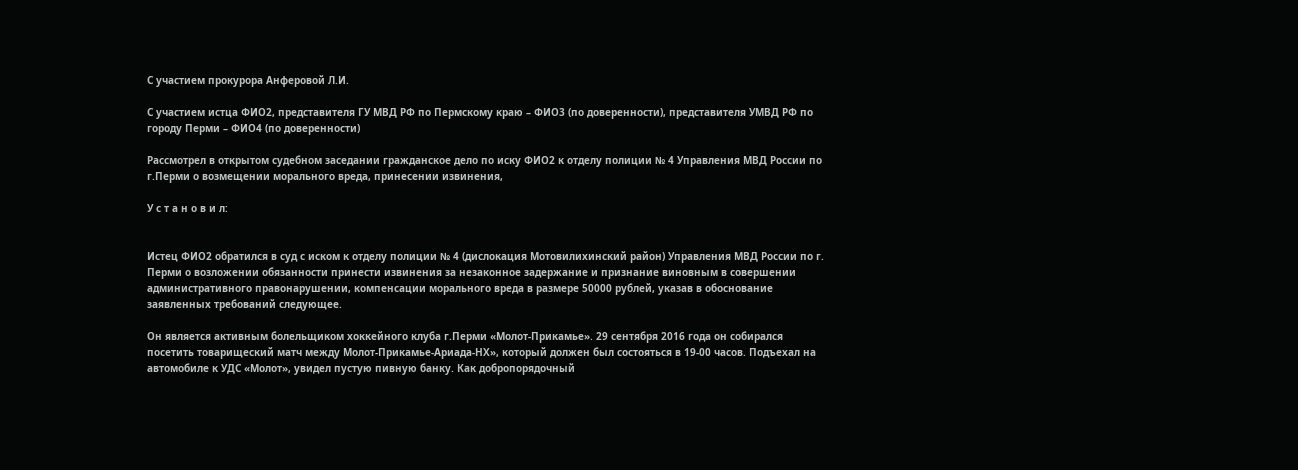С участием прокурора Анферовой Л.И.

С участием истца ФИО2, представителя ГУ МВД РФ по Пермскому краю – ФИО3 (по доверенности), представителя УМВД РФ по городу Перми – ФИО4 (по доверенности)

Рассмотрел в открытом судебном заседании гражданское дело по иску ФИО2 к отделу полиции № 4 Управления МВД России по г.Перми о возмещении морального вреда, принесении извинения,

У с т а н о в и л:


Истец ФИО2 обратился в суд с иском к отделу полиции № 4 (дислокация Мотовилихинский район) Управления МВД России по г. Перми о возложении обязанности принести извинения за незаконное задержание и признание виновным в совершении административного правонарушении, компенсации морального вреда в размере 50000 рублей, указав в обоснование заявленных требований следующее.

Он является активным болельщиком хоккейного клуба г.Перми «Молот-Прикамье». 29 сентября 2016 года он собирался посетить товарищеский матч между Молот-Прикамье-Ариада-НХ», который должен был состояться в 19-00 часов. Подъехал на автомобиле к УДС «Молот», увидел пустую пивную банку. Как добропорядочный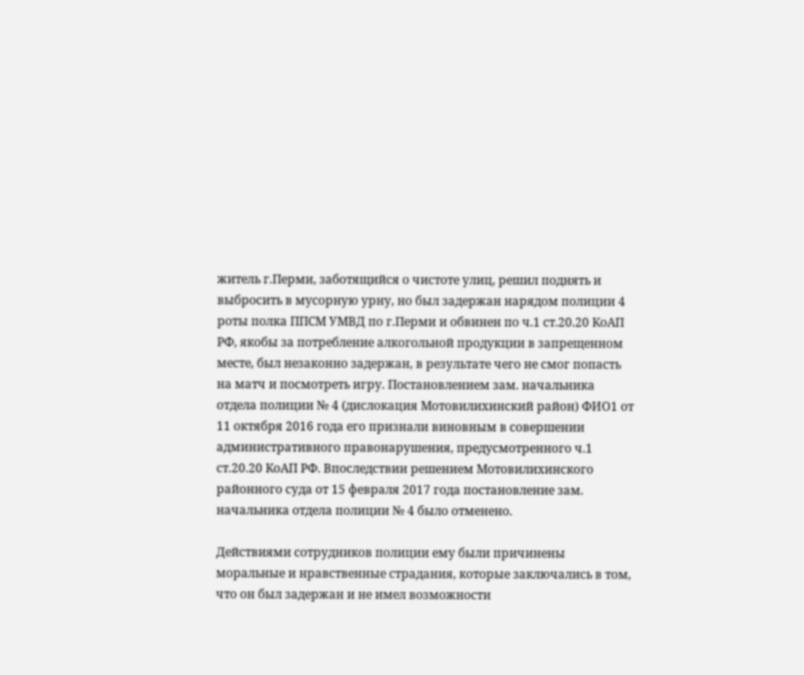житель г.Перми, заботящийся о чистоте улиц, решил поднять и выбросить в мусорную урну, но был задержан нарядом полиции 4 роты полка ППСМ УМВД по г.Перми и обвинен по ч.1 ст.20.20 КоАП РФ, якобы за потребление алкогольной продукции в запрещенном месте, был незаконно задержан, в результате чего не смог попасть на матч и посмотреть игру. Постановлением зам. начальника отдела полиции № 4 (дислокация Мотовилихинский район) ФИО1 от 11 октября 2016 года его признали виновным в совершении административного правонарушения, предусмотренного ч.1 ст.20.20 КоАП РФ. Впоследствии решением Мотовилихинского районного суда от 15 февраля 2017 года постановление зам. начальника отдела полиции № 4 было отменено.

Действиями сотрудников полиции ему были причинены моральные и нравственные страдания, которые заключались в том, что он был задержан и не имел возможности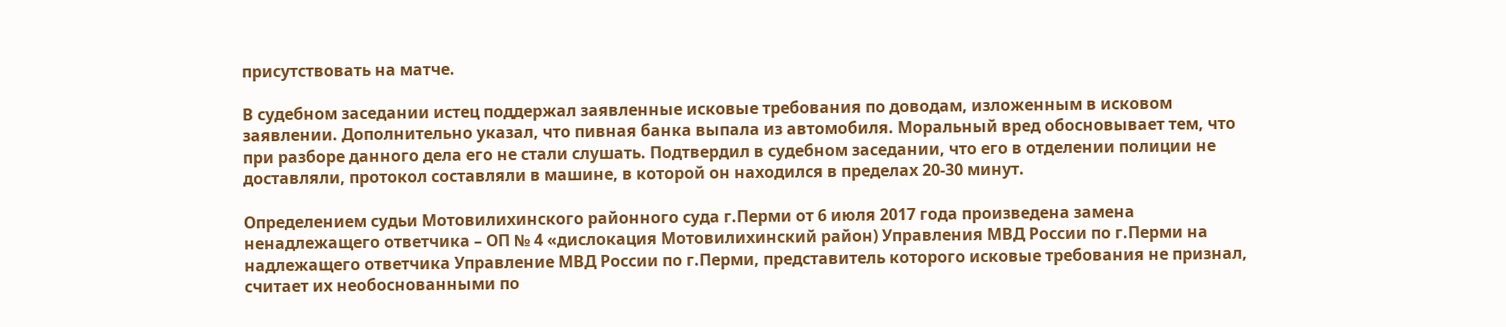присутствовать на матче.

В судебном заседании истец поддержал заявленные исковые требования по доводам, изложенным в исковом заявлении. Дополнительно указал, что пивная банка выпала из автомобиля. Моральный вред обосновывает тем, что при разборе данного дела его не стали слушать. Подтвердил в судебном заседании, что его в отделении полиции не доставляли, протокол составляли в машине, в которой он находился в пределах 20-30 минут.

Определением судьи Мотовилихинского районного суда г.Перми от 6 июля 2017 года произведена замена ненадлежащего ответчика – ОП № 4 «дислокация Мотовилихинский район) Управления МВД России по г.Перми на надлежащего ответчика Управление МВД России по г.Перми, представитель которого исковые требования не признал, считает их необоснованными по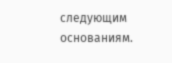следующим основаниям.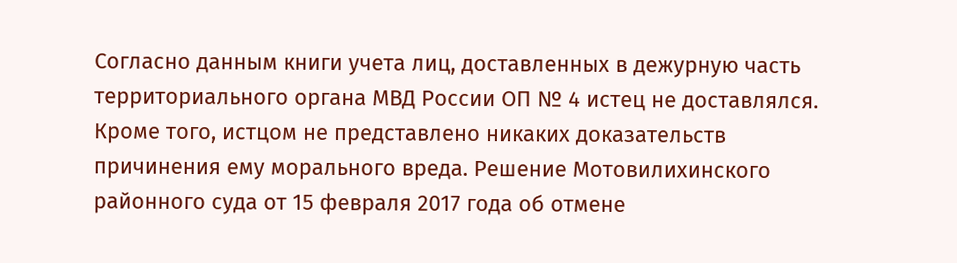Согласно данным книги учета лиц, доставленных в дежурную часть территориального органа МВД России ОП № 4 истец не доставлялся. Кроме того, истцом не представлено никаких доказательств причинения ему морального вреда. Решение Мотовилихинского районного суда от 15 февраля 2017 года об отмене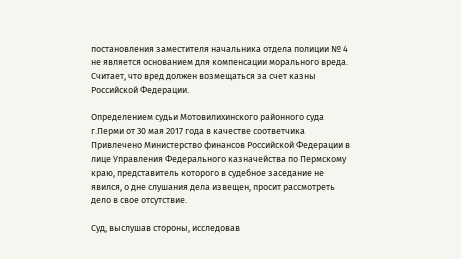постановления заместителя начальника отдела полиции № 4 не является основанием для компенсации морального вреда. Считает, что вред должен возмещаться за счет казны Российской Федерации.

Определением судьи Мотовилихинского районного суда г.Перми от 30 мая 2017 года в качестве соответчика Привлечено Министерство финансов Российской Федерации в лице Управления Федерального казначейства по Пермскому краю, представитель которого в судебное заседание не явился, о дне слушания дела извещен, просит рассмотреть дело в свое отсутствие.

Суд, выслушав стороны, исследовав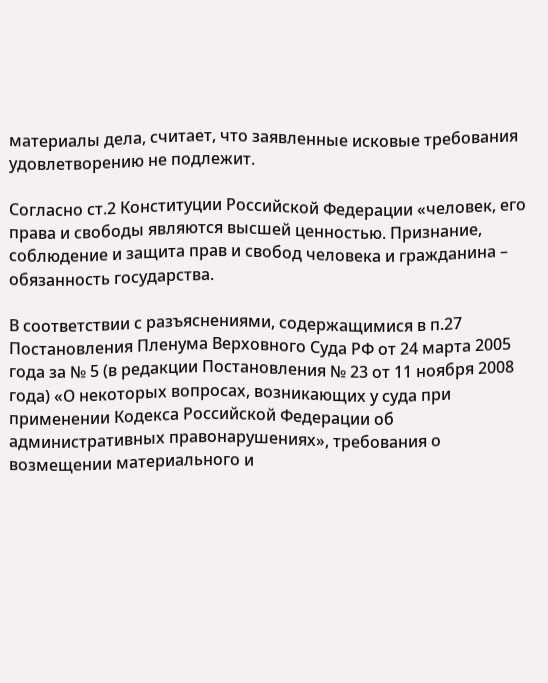материалы дела, считает, что заявленные исковые требования удовлетворению не подлежит.

Согласно ст.2 Конституции Российской Федерации «человек, его права и свободы являются высшей ценностью. Признание, соблюдение и защита прав и свобод человека и гражданина – обязанность государства.

В соответствии с разъяснениями, содержащимися в п.27 Постановления Пленума Верховного Суда РФ от 24 марта 2005 года за № 5 (в редакции Постановления № 23 от 11 ноября 2008 года) «О некоторых вопросах, возникающих у суда при применении Кодекса Российской Федерации об административных правонарушениях», требования о возмещении материального и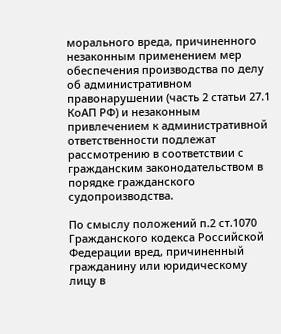морального вреда, причиненного незаконным применением мер обеспечения производства по делу об административном правонарушении (часть 2 статьи 27.1 КоАП РФ) и незаконным привлечением к административной ответственности подлежат рассмотрению в соответствии с гражданским законодательством в порядке гражданского судопроизводства.

По смыслу положений п.2 ст.1070 Гражданского кодекса Российской Федерации вред, причиненный гражданину или юридическому лицу в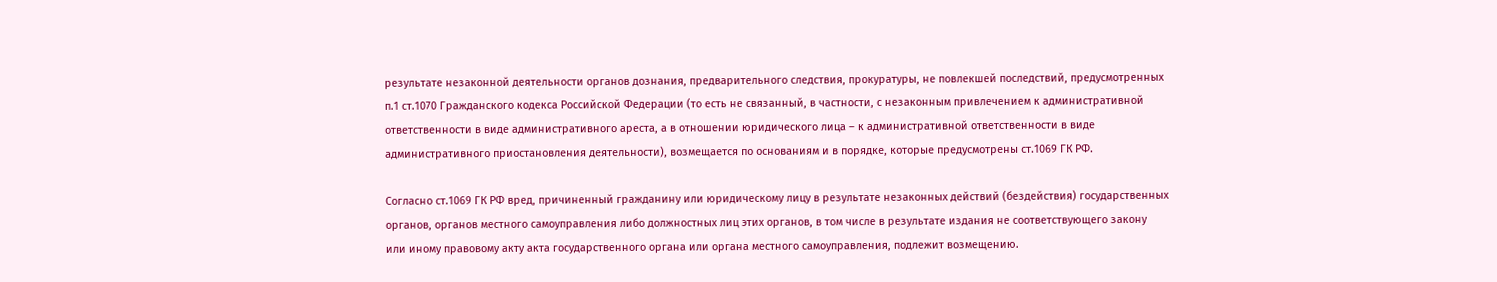результате незаконной деятельности органов дознания, предварительного следствия, прокуратуры, не повлекшей последствий, предусмотренных п.1 ст.1070 Гражданского кодекса Российской Федерации (то есть не связанный, в частности, с незаконным привлечением к административной ответственности в виде административного ареста, а в отношении юридического лица – к административной ответственности в виде административного приостановления деятельности), возмещается по основаниям и в порядке, которые предусмотрены ст.1069 ГК РФ.

Согласно ст.1069 ГК РФ вред, причиненный гражданину или юридическому лицу в результате незаконных действий (бездействия) государственных органов, органов местного самоуправления либо должностных лиц этих органов, в том числе в результате издания не соответствующего закону или иному правовому акту акта государственного органа или органа местного самоуправления, подлежит возмещению.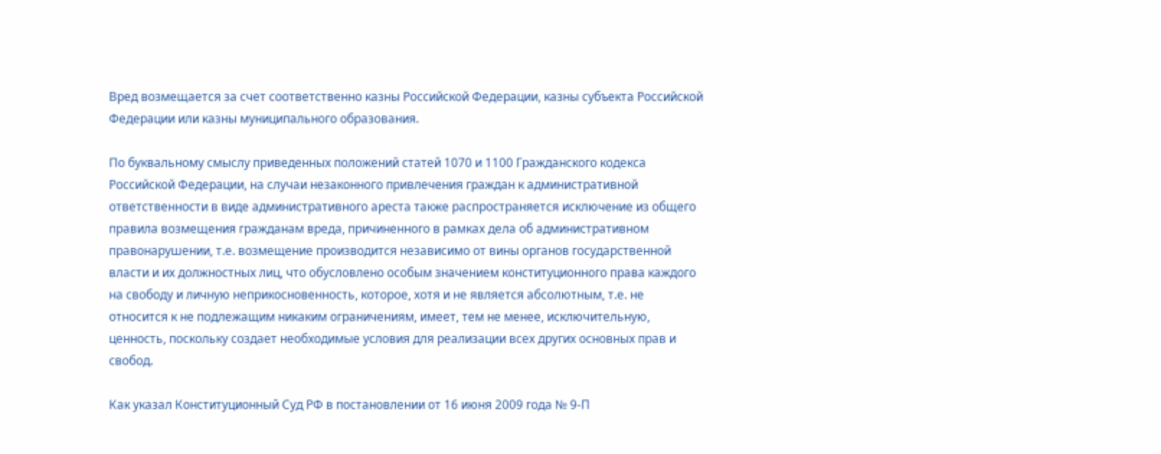Вред возмещается за счет соответственно казны Российской Федерации, казны субъекта Российской Федерации или казны муниципального образования.

По буквальному смыслу приведенных положений статей 1070 и 1100 Гражданского кодекса Российской Федерации, на случаи незаконного привлечения граждан к административной ответственности в виде административного ареста также распространяется исключение из общего правила возмещения гражданам вреда, причиненного в рамках дела об административном правонарушении, т.е. возмещение производится независимо от вины органов государственной власти и их должностных лиц, что обусловлено особым значением конституционного права каждого на свободу и личную неприкосновенность, которое, хотя и не является абсолютным, т.е. не относится к не подлежащим никаким ограничениям, имеет, тем не менее, исключительную, ценность, поскольку создает необходимые условия для реализации всех других основных прав и свобод.

Как указал Конституционный Суд РФ в постановлении от 16 июня 2009 года № 9-П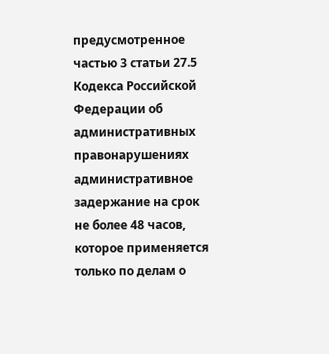предусмотренное частью 3 статьи 27.5 Кодекса Российской Федерации об административных правонарушениях административное задержание на срок не более 48 часов, которое применяется только по делам о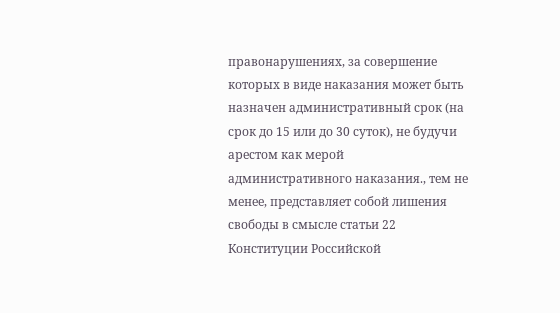правонарушениях, за совершение которых в виде наказания может быть назначен административный срок (на срок до 15 или до 30 суток), не будучи арестом как мерой административного наказания., тем не менее, представляет собой лишения свободы в смысле статьи 22 Конституции Российской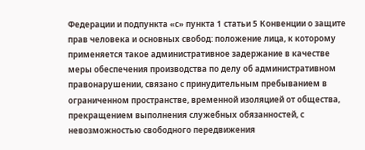Федерации и подпункта «с» пункта 1 статьи 5 Конвенции о защите прав человека и основных свобод: положение лица, к которому применяется такое административное задержание в качестве меры обеспечения производства по делу об административном правонарушении, связано с принудительным пребыванием в ограниченном пространстве, временной изоляцией от общества, прекращением выполнения служебных обязанностей, с невозможностью свободного передвижения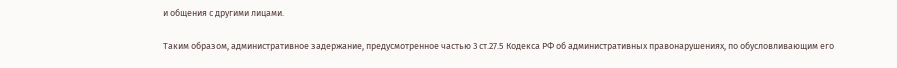и общения с другими лицами.

Таким образом, административное задержание, предусмотренное частью 3 ст.27.5 Кодекса РФ об административных правонарушениях, по обусловливающим его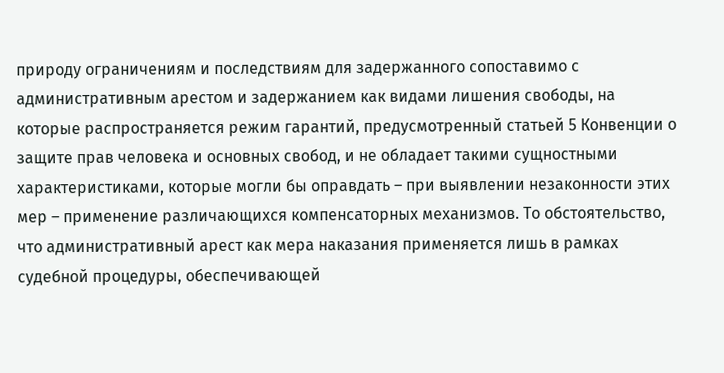природу ограничениям и последствиям для задержанного сопоставимо с административным арестом и задержанием как видами лишения свободы, на которые распространяется режим гарантий, предусмотренный статьей 5 Конвенции о защите прав человека и основных свобод, и не обладает такими сущностными характеристиками, которые могли бы оправдать – при выявлении незаконности этих мер – применение различающихся компенсаторных механизмов. То обстоятельство, что административный арест как мера наказания применяется лишь в рамках судебной процедуры, обеспечивающей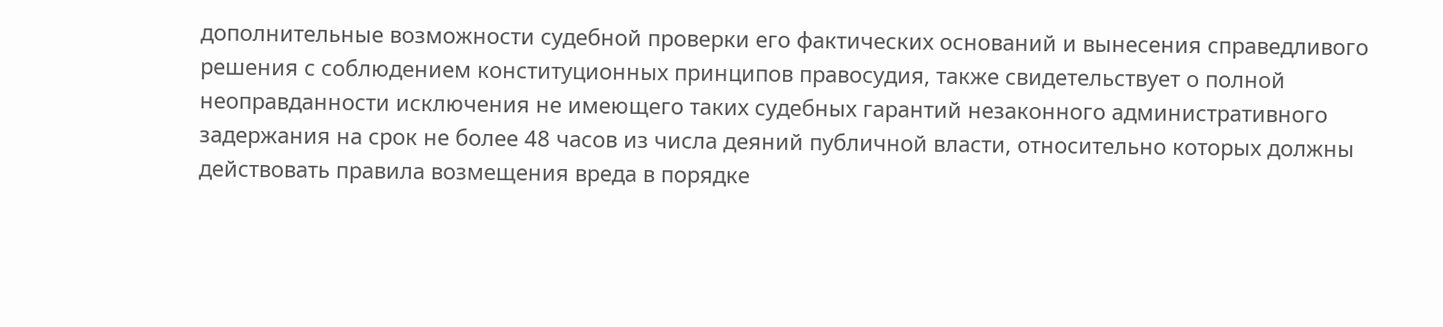дополнительные возможности судебной проверки его фактических оснований и вынесения справедливого решения с соблюдением конституционных принципов правосудия, также свидетельствует о полной неоправданности исключения не имеющего таких судебных гарантий незаконного административного задержания на срок не более 48 часов из числа деяний публичной власти, относительно которых должны действовать правила возмещения вреда в порядке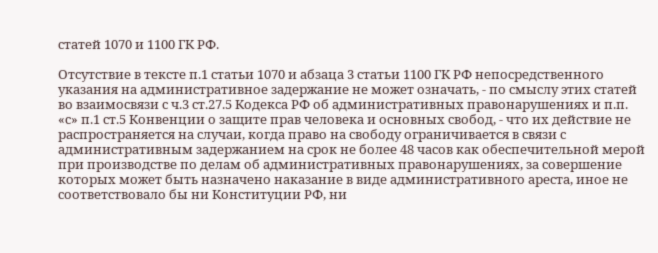статей 1070 и 1100 ГК РФ.

Отсутствие в тексте п.1 статьи 1070 и абзаца 3 статьи 1100 ГК РФ непосредственного указания на административное задержание не может означать, - по смыслу этих статей во взаимосвязи с ч.3 ст.27.5 Кодекса РФ об административных правонарушениях и п.п. «с» п.1 ст.5 Конвенции о защите прав человека и основных свобод, - что их действие не распространяется на случаи, когда право на свободу ограничивается в связи с административным задержанием на срок не более 48 часов как обеспечительной мерой при производстве по делам об административных правонарушениях, за совершение которых может быть назначено наказание в виде административного ареста, иное не соответствовало бы ни Конституции РФ, ни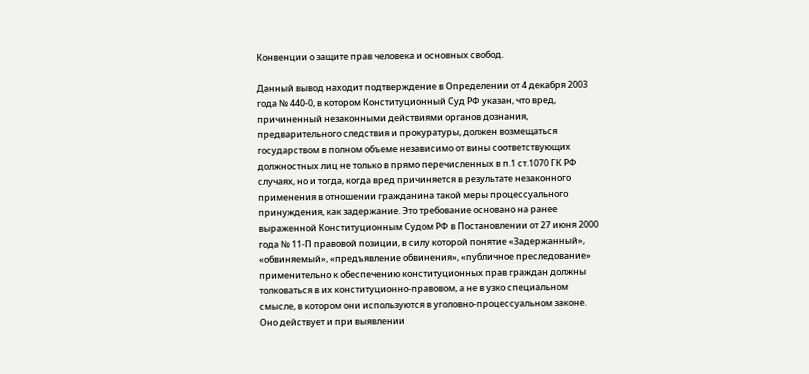Конвенции о защите прав человека и основных свобод.

Данный вывод находит подтверждение в Определении от 4 декабря 2003 года № 440-0, в котором Конституционный Суд РФ указан, что вред, причиненный незаконными действиями органов дознания, предварительного следствия и прокуратуры, должен возмещаться государством в полном объеме независимо от вины соответствующих должностных лиц не только в прямо перечисленных в п.1 ст.1070 ГК РФ случаях, но и тогда, когда вред причиняется в результате незаконного применения в отношении гражданина такой меры процессуального принуждения, как задержание. Это требование основано на ранее выраженной Конституционным Судом РФ в Постановлении от 27 июня 2000 года № 11-П правовой позиции, в силу которой понятие «Задержанный», «обвиняемый», «предъявление обвинения», «публичное преследование» применительно к обеспечению конституционных прав граждан должны толковаться в их конституционно-правовом, а не в узко специальном смысле, в котором они используются в уголовно-процессуальном законе. Оно действует и при выявлении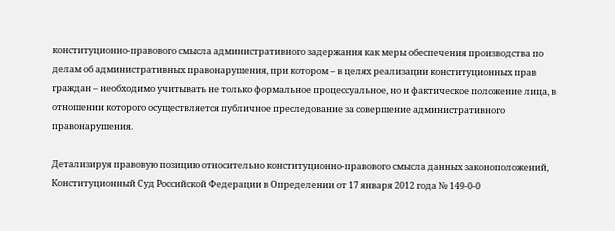конституционно-правового смысла административного задержания как меры обеспечения производства по делам об административных правонарушения, при котором – в целях реализации конституционных прав граждан – необходимо учитывать не только формальное процессуальное, но и фактическое положение лица, в отношении которого осуществляется публичное преследование за совершение административного правонарушения.

Детализируя правовую позицию относительно конституционно-правового смысла данных законоположений, Конституционный Суд Российской Федерации в Определении от 17 января 2012 года № 149-0-0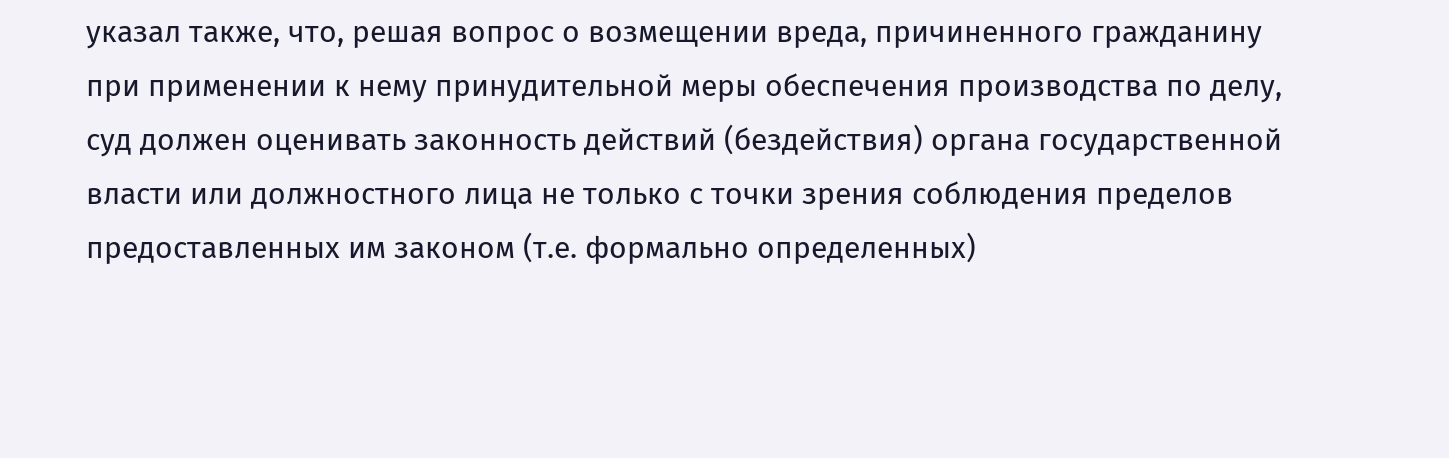указал также, что, решая вопрос о возмещении вреда, причиненного гражданину при применении к нему принудительной меры обеспечения производства по делу, суд должен оценивать законность действий (бездействия) органа государственной власти или должностного лица не только с точки зрения соблюдения пределов предоставленных им законом (т.е. формально определенных)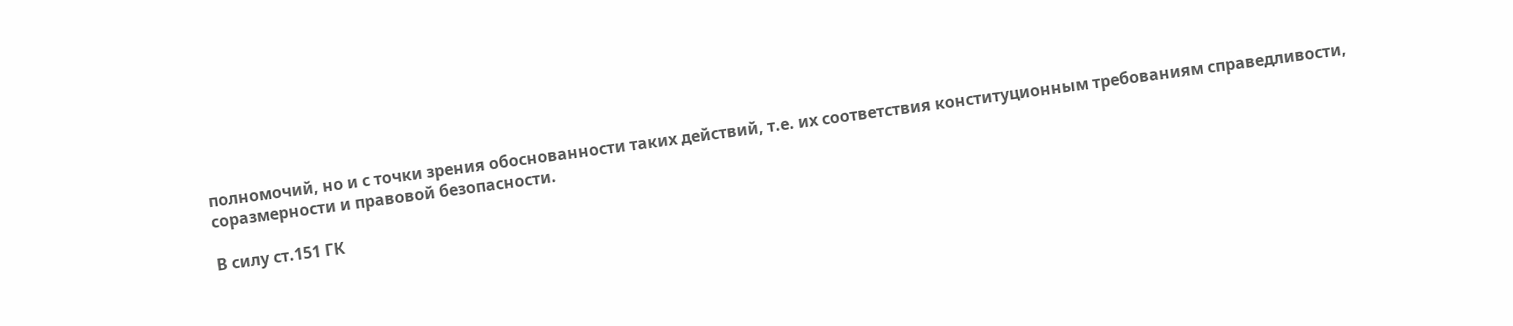полномочий, но и с точки зрения обоснованности таких действий, т.е. их соответствия конституционным требованиям справедливости, соразмерности и правовой безопасности.

В силу ст.151 ГК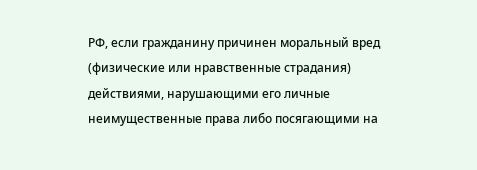РФ, если гражданину причинен моральный вред (физические или нравственные страдания) действиями, нарушающими его личные неимущественные права либо посягающими на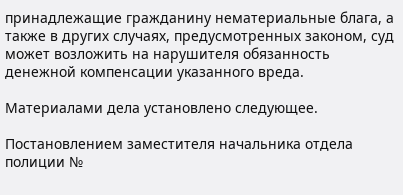принадлежащие гражданину нематериальные блага, а также в других случаях, предусмотренных законом, суд может возложить на нарушителя обязанность денежной компенсации указанного вреда.

Материалами дела установлено следующее.

Постановлением заместителя начальника отдела полиции №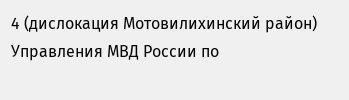4 (дислокация Мотовилихинский район) Управления МВД России по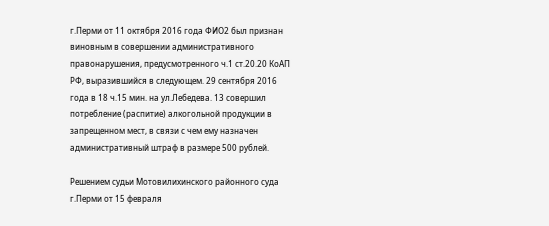г.Перми от 11 октября 2016 года ФИО2 был признан виновным в совершении административного правонарушения, предусмотренного ч.1 ст.20.20 КоАП РФ, выразившийся в следующем. 29 сентября 2016 года в 18 ч.15 мин. на ул.Лебедева. 13 совершил потребление (распитие) алкогольной продукции в запрещенном мест, в связи с чем ему назначен административный штраф в размере 500 рублей.

Решением судьи Мотовилихинского районного суда г.Перми от 15 февраля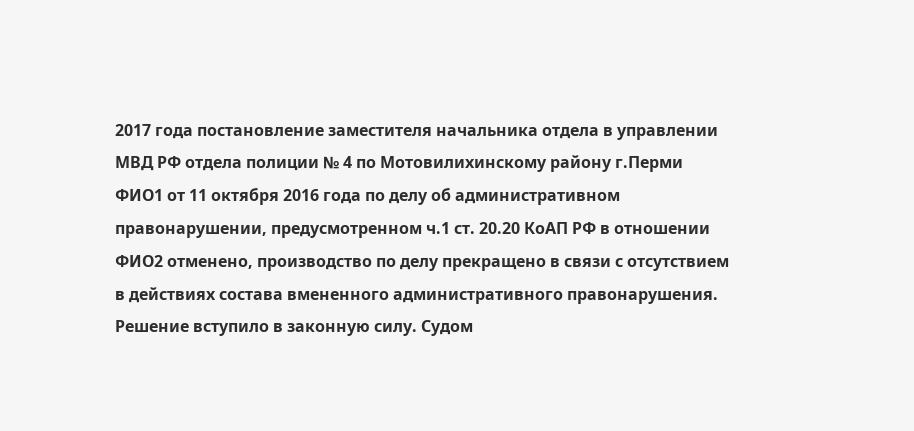2017 года постановление заместителя начальника отдела в управлении МВД РФ отдела полиции № 4 по Мотовилихинскому району г.Перми ФИО1 от 11 октября 2016 года по делу об административном правонарушении, предусмотренном ч.1 ст. 20.20 КоАП РФ в отношении ФИО2 отменено, производство по делу прекращено в связи с отсутствием в действиях состава вмененного административного правонарушения. Решение вступило в законную силу. Судом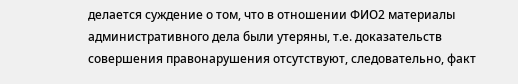делается суждение о том, что в отношении ФИО2 материалы административного дела были утеряны, т.е. доказательств совершения правонарушения отсутствуют, следовательно, факт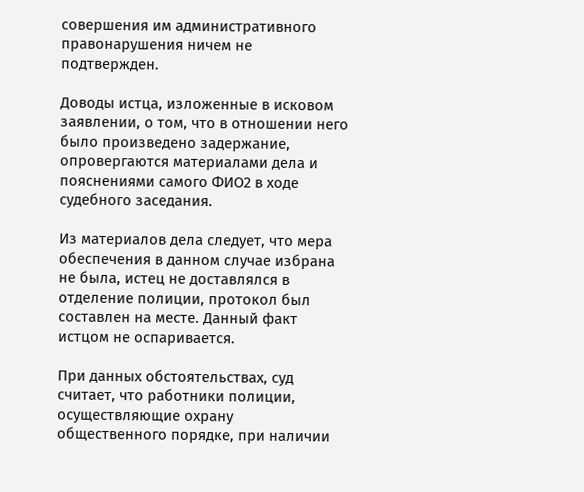совершения им административного правонарушения ничем не подтвержден.

Доводы истца, изложенные в исковом заявлении, о том, что в отношении него было произведено задержание, опровергаются материалами дела и пояснениями самого ФИО2 в ходе судебного заседания.

Из материалов дела следует, что мера обеспечения в данном случае избрана не была, истец не доставлялся в отделение полиции, протокол был составлен на месте. Данный факт истцом не оспаривается.

При данных обстоятельствах, суд считает, что работники полиции, осуществляющие охрану общественного порядке, при наличии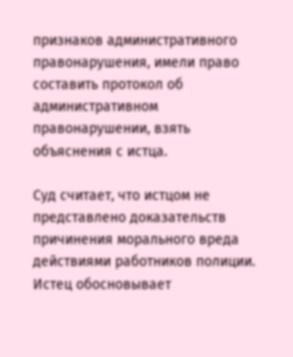признаков административного правонарушения, имели право составить протокол об административном правонарушении, взять объяснения с истца.

Суд считает, что истцом не представлено доказательств причинения морального вреда действиями работников полиции. Истец обосновывает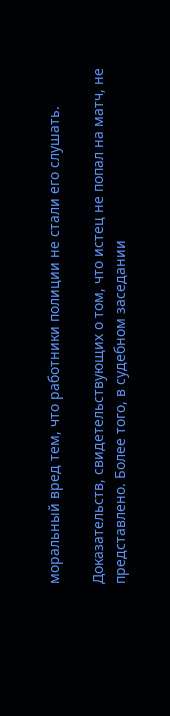моральный вред тем, что работники полиции не стали его слушать.

Доказательств, свидетельствующих о том, что истец не попал на матч, не представлено. Более того, в судебном заседании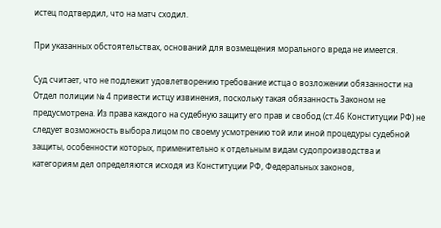истец подтвердил, что на матч сходил.

При указанных обстоятельствах, оснований для возмещения морального вреда не имеется.

Суд считает, что не подлежит удовлетворению требование истца о возложении обязанности на Отдел полиции № 4 привести истцу извинения, поскольку такая обязанность Законом не предусмотрена. Из права каждого на судебную защиту его прав и свобод (ст.46 Конституции РФ) не следует возможность выбора лицом по своему усмотрению той или иной процедуры судебной защиты, особенности которых, применительно к отдельным видам судопроизводства и категориям дел определяются исходя из Конституции РФ, Федеральных законов,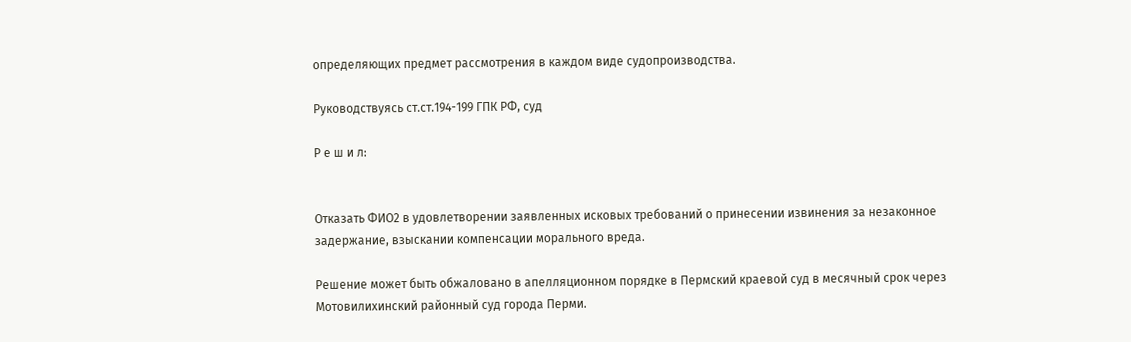определяющих предмет рассмотрения в каждом виде судопроизводства.

Руководствуясь ст.ст.194-199 ГПК РФ, суд

Р е ш и л:


Отказать ФИО2 в удовлетворении заявленных исковых требований о принесении извинения за незаконное задержание, взыскании компенсации морального вреда.

Решение может быть обжаловано в апелляционном порядке в Пермский краевой суд в месячный срок через Мотовилихинский районный суд города Перми.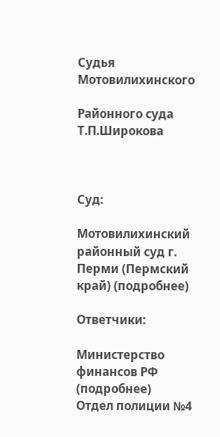Судья Мотовилихинского

Районного суда Т.П.Широкова



Суд:

Мотовилихинский районный суд г. Перми (Пермский край) (подробнее)

Ответчики:

Министерство финансов РФ (подробнее)
Отдел полиции №4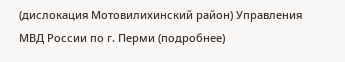(дислокация Мотовилихинский район) Управления МВД России по г. Перми (подробнее)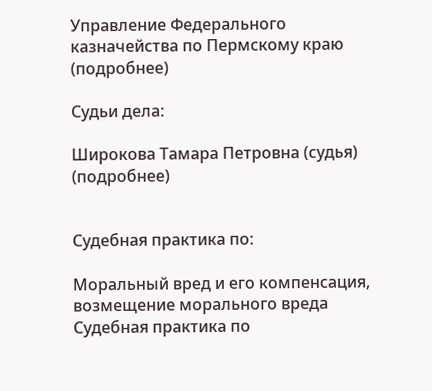Управление Федерального казначейства по Пермскому краю (подробнее)

Судьи дела:

Широкова Тамара Петровна (судья) (подробнее)


Судебная практика по:

Моральный вред и его компенсация, возмещение морального вреда
Судебная практика по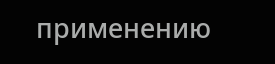применению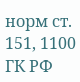норм ст. 151, 1100 ГК РФ